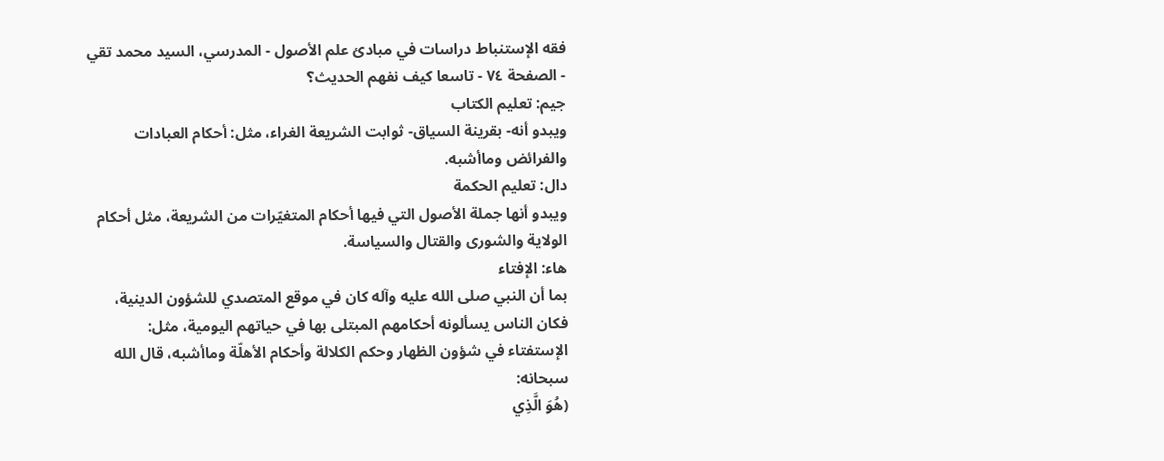فقه الإستنباط دراسات في مبادئ علم الأصول - المدرسي، السيد محمد تقي - الصفحة ٧٤ - تاسعا كيف نفهم الحديث؟
جيم: تعليم الكتاب
ويبدو أنه- بقرينة السياق- ثوابت الشريعة الغراء، مثل: أحكام العبادات والفرائض وماأشبه.
دال: تعليم الحكمة
ويبدو أنها جملة الأصول التي فيها أحكام المتغيّرات من الشريعة، مثل أحكام الولاية والشورى والقتال والسياسة.
هاء: الإفتاء
بما أن النبي صلى الله عليه وآله كان في موقع المتصدي للشؤون الدينية، فكان الناس يسألونه أحكامهم المبتلى بها في حياتهم اليومية، مثل: الإستفتاء في شؤون الظهار وحكم الكلالة وأحكام الأهلّة وماأشبه، قال الله سبحانه:
(هُوَ الَّذِي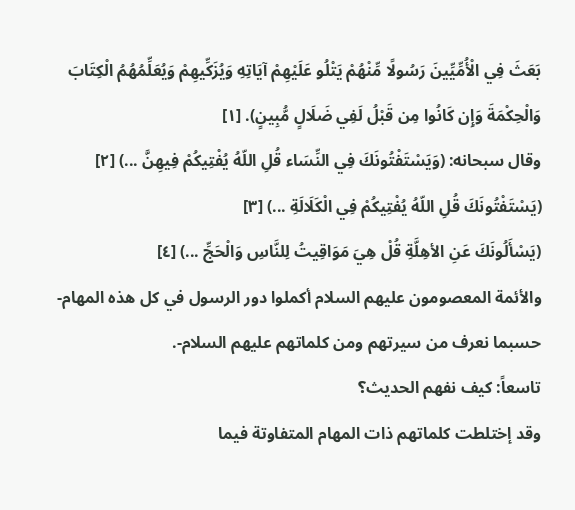بَعَثَ فِي الْأُمِّيِّينَ رَسُولًا مِّنْهُمْ يَتْلُو عَلَيْهِمْ آيَاتِهِ وَيُزَكِّيهِمْ وَيُعَلِّمُهُمُ الْكِتَابَ وَالْحِكْمَةَ وَإِن كَانُوا مِن قَبْلُ لَفِي ضَلَالٍ مُّبِينٍ). [١]
وقال سبحانه: (وَيَسْتَفْتُونَكَ فِي النِّسَاء قُلِ اللّهُ يُفْتِيكُمْ فِيهِنَّ ...) [٢]
(يَسْتَفْتُونَكَ قُلِ اللّهُ يُفْتِيكُمْ فِي الْكَلَالَةِ ...) [٣]
(يَسْأَلُونَكَ عَنِ الأهِلَّةِ قُلْ هِيَ مَوَاقِيتُ لِلنَّاسِ وَالْحَجِّ ...) [٤]
والأئمة المعصومون عليهم السلام أكملوا دور الرسول في كل هذه المهام- حسبما نعرف من سيرتهم ومن كلماتهم عليهم السلام-.
تاسعاً: كيف نفهم الحديث؟
وقد إختلطت كلماتهم ذات المهام المتفاوتة فيما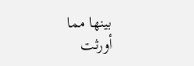بينها مما أورثت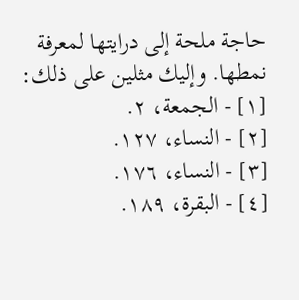حاجة ملحة إلى درايتها لمعرفة نمطها. وإليك مثلين على ذلك:
[١] - الجمعة، ٢.
[٢] - النساء، ١٢٧.
[٣] - النساء، ١٧٦.
[٤] - البقرة، ١٨٩.